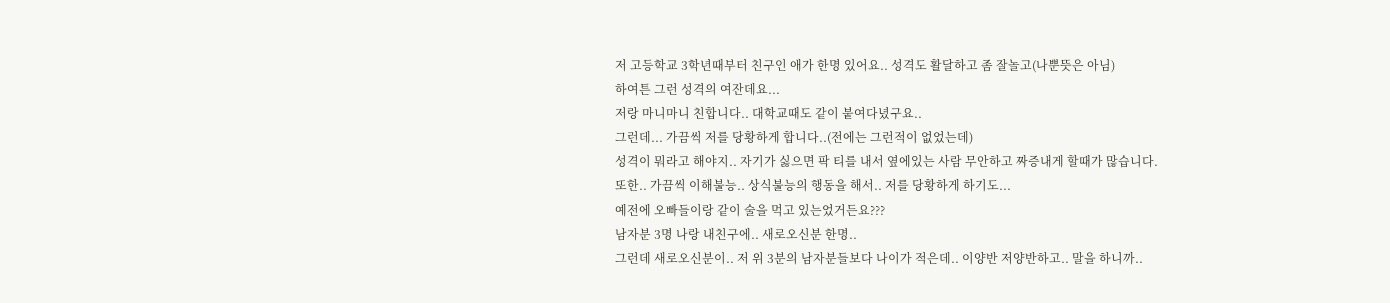저 고등학교 3학년때부터 친구인 애가 한명 있어요.. 성격도 활달하고 좀 잘놀고(나뿐뜻은 아님)
하여튼 그런 성격의 여잔데요...
저랑 마니마니 친합니다.. 대학교때도 같이 붙여다녔구요..
그런데... 가끔씩 저를 당황하게 합니다..(전에는 그런적이 없었는데)
성격이 뭐라고 해야지.. 자기가 싫으면 팍 티를 내서 옆에있는 사람 무안하고 짜증내게 할때가 많습니다.
또한.. 가끔씩 이해불능.. 상식불능의 행동을 해서.. 저를 당황하게 하기도...
예전에 오빠들이랑 같이 술을 먹고 있는었거든요???
남자분 3명 나랑 내친구에.. 새로오신분 한명..
그런데 새로오신분이.. 저 위 3분의 남자분들보다 나이가 적은데.. 이양반 저양반하고.. 말을 하니까..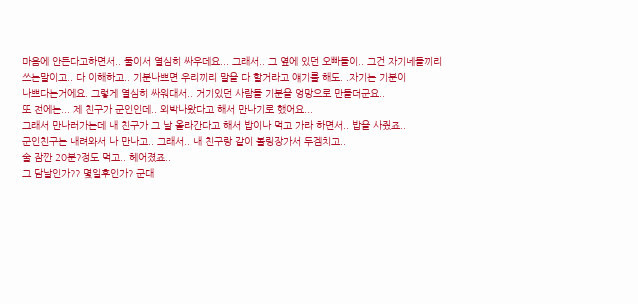마음에 안든다고하면서.. 둘이서 열심히 싸우데요... 그래서.. 그 옆에 있던 오빠들이.. 그건 자기네들끼리
쓰는말이고.. 다 이해하고.. 기분나쁘면 우리끼리 말을 다 할거라고 얘기를 해도. .자기는 기분이
나쁘다는거에요. 그렇게 열심히 싸워대서.. 거기있던 사람들 기분을 엉망으로 만들더군요..
또 전에는... 제 친구가 군인인데.. 외박나왔다고 해서 만나기로 했어요...
그래서 만나러가는데 내 친구가 그 날 올라간다고 해서 밥이나 먹고 가라 하면서.. 밥을 사줬죠..
군인친구는 내려와서 나 만나고.. 그래서.. 내 친구랑 같이 볼링장가서 두겜치고..
술 잠깐 20분?정도 먹고.. 헤어졌죠..
그 담날인가?? 몇일후인가? 군대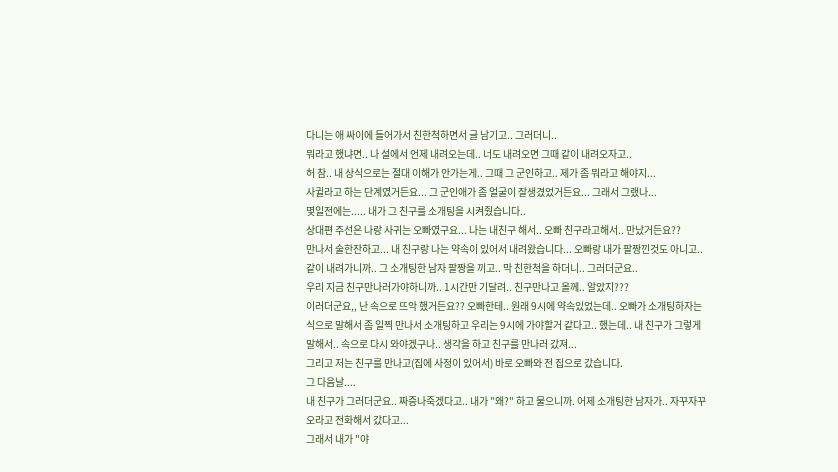다니는 애 싸이에 들어가서 친한척하면서 글 남기고.. 그러더니..
뭐라고 했냐면.. 나 설에서 언제 내려오는데.. 너도 내려오면 그때 같이 내려오자고..
허 참.. 내 상식으로는 절대 이해가 안가는게.. 그때 그 군인하고.. 제가 좀 뭐라고 해야지...
사귈라고 하는 단계였거든요... 그 군인애가 좀 얼굴이 잘생겼었거든요... 그래서 그랬나...
몇일전에는..... 내가 그 친구를 소개팅을 시켜줬습니다..
상대편 주선은 나랑 사귀는 오빠였구요... 나는 내친구 해서.. 오빠 친구라고해서.. 만났거든요??
만나서 술한잔하고... 내 친구랑 나는 약속이 있어서 내려왔습니다... 오빠랑 내가 팔짱낀것도 아니고..
같이 내려가니까.. 그 소개팅한 남자 팔짱을 끼고.. 막 친한척을 하더니.. 그러더군요..
우리 지금 친구만나러가야하니까.. 1시간만 기달려.. 친구만나고 올께.. 알았지???
이러더군요,, 난 속으로 뜨악 했거든요?? 오빠한테.. 원래 9시에 약속있었는데.. 오빠가 소개팅하자는
식으로 말해서 좀 일찍 만나서 소개팅하고 우리는 9시에 가야할거 같다고.. 했는데.. 내 친구가 그렇게
말해서.. 속으로 다시 와야겠구나.. 생각을 하고 친구를 만나러 갔져...
그리고 저는 친구를 만나고(집에 사정이 있어서) 바로 오빠와 전 집으로 갔습니다.
그 다음날....
내 친구가 그러더군요.. 짜증나죽겠다고.. 내가 "왜?" 하고 물으니까. 어제 소개팅한 남자가.. 자꾸자꾸
오라고 전화해서 갔다고...
그래서 내가 "야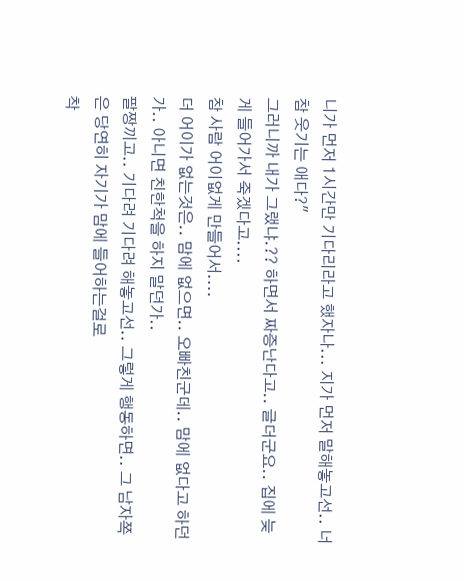니가 먼저 1시간만 기다리라고 했자나... 지가 먼저 말해놓고선.. 너 참 웃기는 애다?"
그러니까 내가 그랬냐.?? 하면서 짜증난다고.. 글더군요.. 집에 늦게 들어가서 죽겠다고....
참 사람 어이없게 만들어서....
더 어이가 없는것은.. 맘에 없으면.. 오빠친군데.. 맘에 없다고 하던가.. 아니면 친한척을 하지 말던가..
팔짱끼고.. 기다려 기다려 해놓고선.. 그렇게 행동하면.. 그 남자쪽은 당연히 자기가 맘에 들어하는걸로
착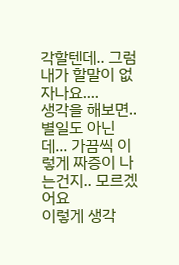각할텐데.. 그럼 내가 할말이 없자나요....
생각을 해보면.. 별일도 아닌데... 가끔씩 이렇게 짜증이 나는건지.. 모르겠어요
이렇게 생각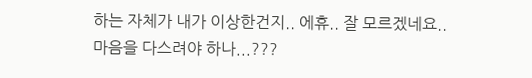하는 자체가 내가 이상한건지.. 에휴.. 잘 모르겠네요..
마음을 다스려야 하나...???